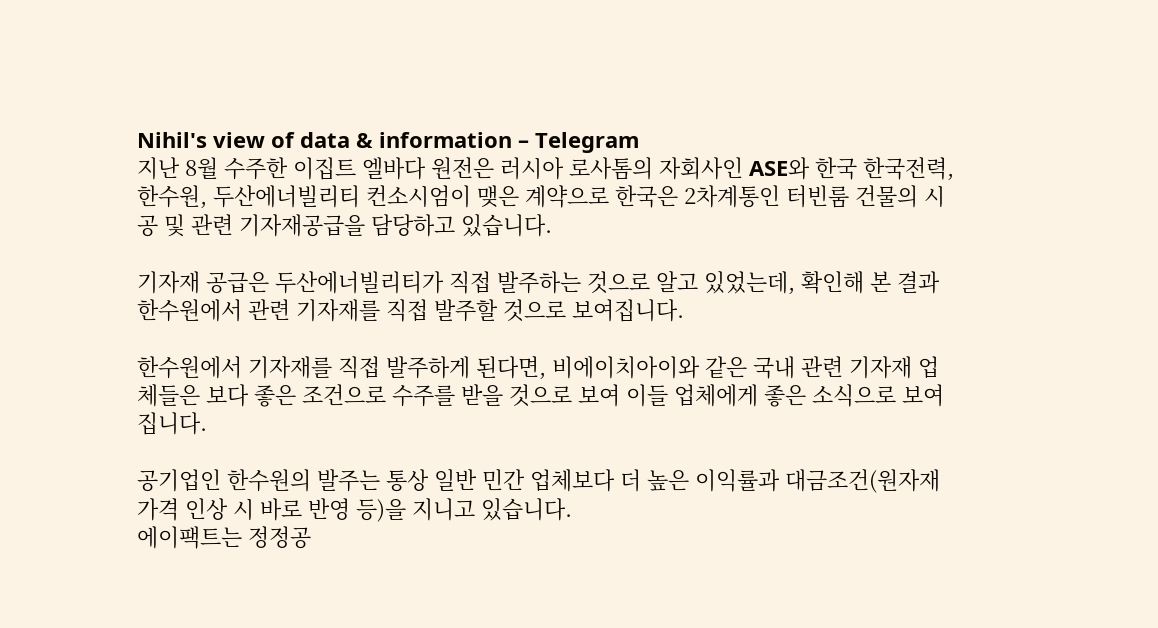Nihil's view of data & information – Telegram
지난 8월 수주한 이집트 엘바다 원전은 러시아 로사톰의 자회사인 ASE와 한국 한국전력, 한수원, 두산에너빌리티 컨소시엄이 맺은 계약으로 한국은 2차계통인 터빈룸 건물의 시공 및 관련 기자재공급을 담당하고 있습니다.

기자재 공급은 두산에너빌리티가 직접 발주하는 것으로 알고 있었는데, 확인해 본 결과 한수원에서 관련 기자재를 직접 발주할 것으로 보여집니다.

한수원에서 기자재를 직접 발주하게 된다면, 비에이치아이와 같은 국내 관련 기자재 업체들은 보다 좋은 조건으로 수주를 받을 것으로 보여 이들 업체에게 좋은 소식으로 보여집니다.

공기업인 한수원의 발주는 통상 일반 민간 업체보다 더 높은 이익률과 대금조건(원자재 가격 인상 시 바로 반영 등)을 지니고 있습니다.
에이팩트는 정정공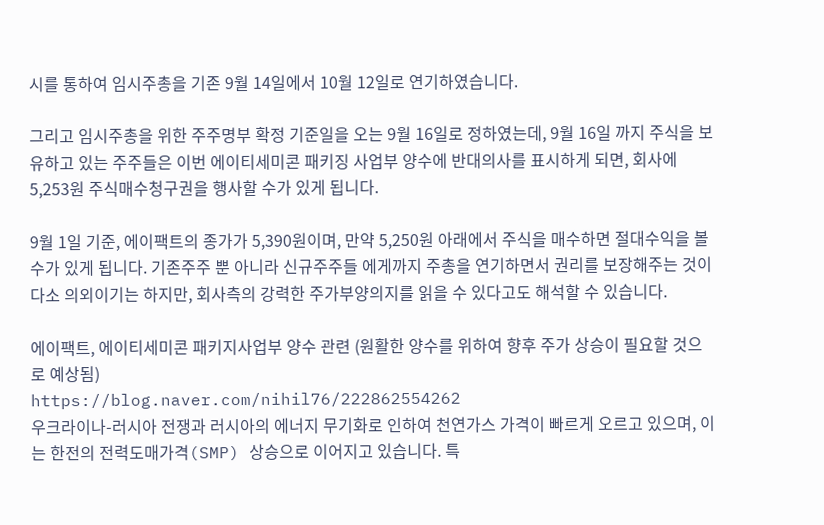시를 통하여 임시주총을 기존 9월 14일에서 10월 12일로 연기하였습니다.

그리고 임시주총을 위한 주주명부 확정 기준일을 오는 9월 16일로 정하였는데, 9월 16일 까지 주식을 보유하고 있는 주주들은 이번 에이티세미콘 패키징 사업부 양수에 반대의사를 표시하게 되면, 회사에 5,253원 주식매수청구권을 행사할 수가 있게 됩니다.

9월 1일 기준, 에이팩트의 종가가 5,390원이며, 만약 5,250원 아래에서 주식을 매수하면 절대수익을 볼 수가 있게 됩니다. 기존주주 뿐 아니라 신규주주들 에게까지 주총을 연기하면서 권리를 보장해주는 것이 다소 의외이기는 하지만, 회사측의 강력한 주가부양의지를 읽을 수 있다고도 해석할 수 있습니다.

에이팩트, 에이티세미콘 패키지사업부 양수 관련 (원활한 양수를 위하여 향후 주가 상승이 필요할 것으로 예상됨)
https://blog.naver.com/nihil76/222862554262
우크라이나-러시아 전쟁과 러시아의 에너지 무기화로 인하여 천연가스 가격이 빠르게 오르고 있으며, 이는 한전의 전력도매가격(SMP) 상승으로 이어지고 있습니다. 특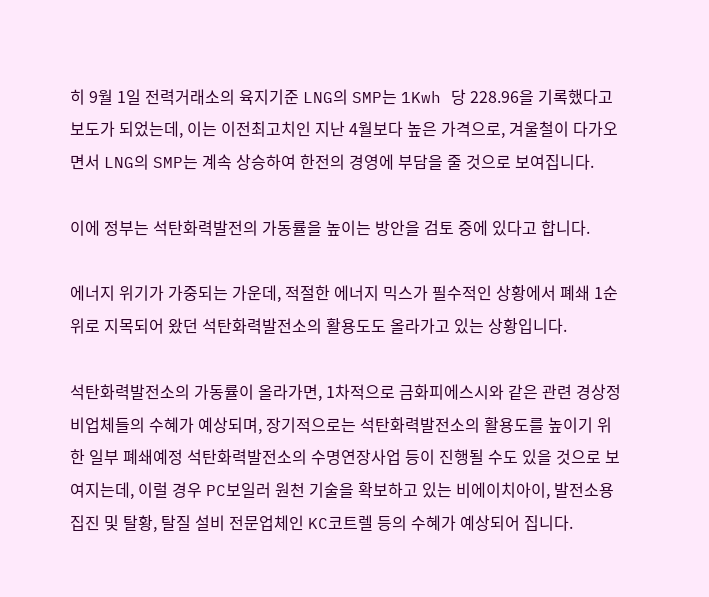히 9월 1일 전력거래소의 육지기준 LNG의 SMP는 1Kwh 당 228.96을 기록했다고 보도가 되었는데, 이는 이전최고치인 지난 4월보다 높은 가격으로, 겨울철이 다가오면서 LNG의 SMP는 계속 상승하여 한전의 경영에 부담을 줄 것으로 보여집니다.

이에 정부는 석탄화력발전의 가동률을 높이는 방안을 검토 중에 있다고 합니다.

에너지 위기가 가중되는 가운데, 적절한 에너지 믹스가 필수적인 상황에서 폐쇄 1순위로 지목되어 왔던 석탄화력발전소의 활용도도 올라가고 있는 상황입니다.

석탄화력발전소의 가동률이 올라가면, 1차적으로 금화피에스시와 같은 관련 경상정비업체들의 수혜가 예상되며, 장기적으로는 석탄화력발전소의 활용도를 높이기 위한 일부 폐쇄예정 석탄화력발전소의 수명연장사업 등이 진행될 수도 있을 것으로 보여지는데, 이럴 경우 PC보일러 원천 기술을 확보하고 있는 비에이치아이, 발전소용 집진 및 탈황, 탈질 설비 전문업체인 KC코트렐 등의 수혜가 예상되어 집니다.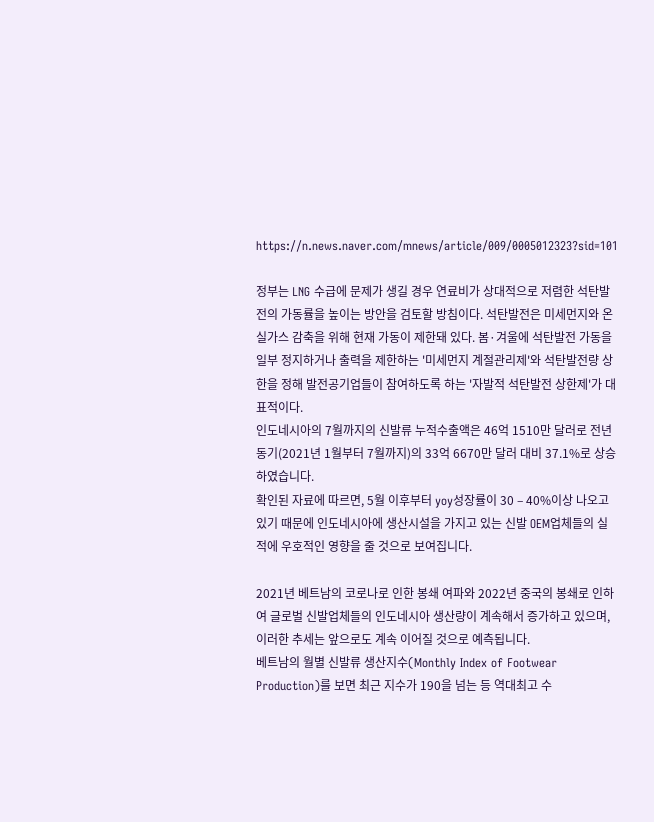https://n.news.naver.com/mnews/article/009/0005012323?sid=101

정부는 LNG 수급에 문제가 생길 경우 연료비가 상대적으로 저렴한 석탄발전의 가동률을 높이는 방안을 검토할 방침이다. 석탄발전은 미세먼지와 온실가스 감축을 위해 현재 가동이 제한돼 있다. 봄·겨울에 석탄발전 가동을 일부 정지하거나 출력을 제한하는 '미세먼지 계절관리제'와 석탄발전량 상한을 정해 발전공기업들이 참여하도록 하는 '자발적 석탄발전 상한제'가 대표적이다.
인도네시아의 7월까지의 신발류 누적수출액은 46억 1510만 달러로 전년 동기(2021년 1월부터 7월까지)의 33억 6670만 달러 대비 37.1%로 상승하였습니다.
확인된 자료에 따르면, 5월 이후부터 yoy성장률이 30 – 40%이상 나오고 있기 때문에 인도네시아에 생산시설을 가지고 있는 신발 OEM업체들의 실적에 우호적인 영향을 줄 것으로 보여집니다.

2021년 베트남의 코로나로 인한 봉쇄 여파와 2022년 중국의 봉쇄로 인하여 글로벌 신발업체들의 인도네시아 생산량이 계속해서 증가하고 있으며, 이러한 추세는 앞으로도 계속 이어질 것으로 예측됩니다.
베트남의 월별 신발류 생산지수(Monthly Index of Footwear Production)를 보면 최근 지수가 190을 넘는 등 역대최고 수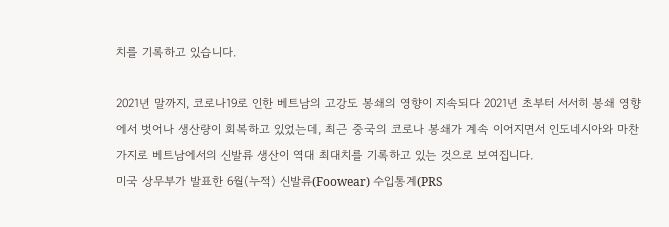치를 기록하고 있습니다.

2021년 말까지, 코로나19로 인한 베트남의 고강도 봉쇄의 영향이 지속되다 2021년 초부터 서서히 봉쇄 영향에서 벗어나 생산량이 회복하고 있었는데, 최근 중국의 코로나 봉쇄가 계속 이어지면서 인도네시아와 마찬가지로 베트남에서의 신발류 생산이 역대 최대치를 기록하고 있는 것으로 보여집니다.
미국 상무부가 발표한 6월(누적) 신발류(Foowear) 수입통계(PRS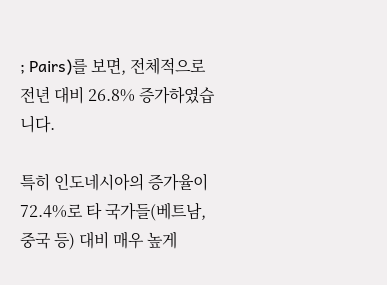; Pairs)를 보면, 전체적으로 전년 대비 26.8% 증가하였습니다.

특히 인도네시아의 증가율이 72.4%로 타 국가들(베트남, 중국 등) 대비 매우 높게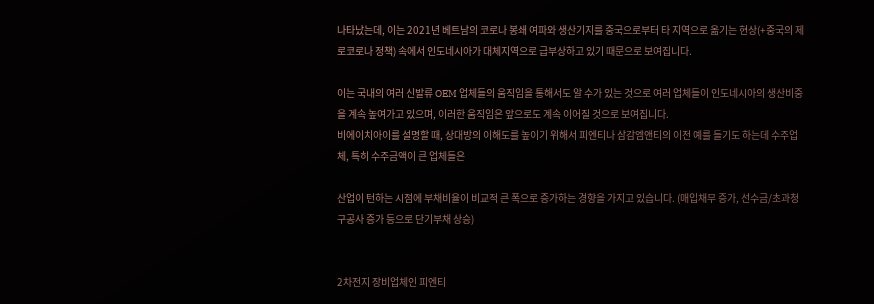나타났는데, 이는 2021년 베트남의 코로나 봉쇄 여파와 생산기지를 중국으로부터 타 지역으로 옮기는 현상(+중국의 제로코로나 정책) 속에서 인도네시아가 대체지역으로 급부상하고 있기 때문으로 보여집니다.

이는 국내의 여러 신발류 OEM 업체들의 움직임을 통해서도 알 수가 있는 것으로 여러 업체들이 인도네시아의 생산비중을 계속 높여가고 있으며, 이러한 움직임은 앞으로도 계속 이어질 것으로 보여집니다.
비에이치아이를 설명할 때, 상대방의 이해도를 높이기 위해서 피엔티나 삼감엠앤티의 이전 예를 들기도 하는데 수주업체, 특히 수주금액이 큰 업체들은

산업이 턴하는 시점에 부채비율이 비교적 큰 폭으로 증가하는 경향을 가지고 있습니다. (매입채무 증가, 선수금/초과청구공사 증가 등으로 단기부채 상승)


2차전지 장비업체인 피엔티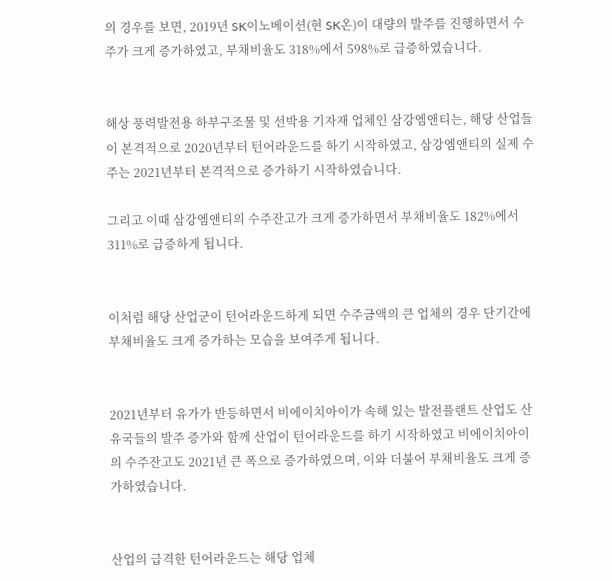의 경우를 보면, 2019년 SK이노베이션(현 SK온)이 대량의 발주를 진행하면서 수주가 크게 증가하였고, 부채비율도 318%에서 598%로 급증하였습니다.


해상 풍력발전용 하부구조물 및 선박용 기자재 업체인 삼강엠앤티는, 해당 산업들이 본격적으로 2020년부터 턴어라운드를 하기 시작하였고, 삼강엠앤티의 실제 수주는 2021년부터 본격적으로 증가하기 시작하였습니다.

그리고 이때 삼강엠앤티의 수주잔고가 크게 증가하면서 부채비율도 182%에서 311%로 급증하게 됩니다.


이처럼 해당 산업군이 턴어라운드하게 되면 수주금액의 큰 업체의 경우 단기간에 부채비율도 크게 증가하는 모습을 보여주게 됩니다.


2021년부터 유가가 반등하면서 비에이치아이가 속해 있는 발전플랜트 산업도 산유국들의 발주 증가와 함께 산업이 턴어라운드를 하기 시작하였고 비에이치아이의 수주잔고도 2021년 큰 폭으로 증가하였으며, 이와 더불어 부채비율도 크게 증가하였습니다.


산업의 급격한 턴어라운드는 해당 업체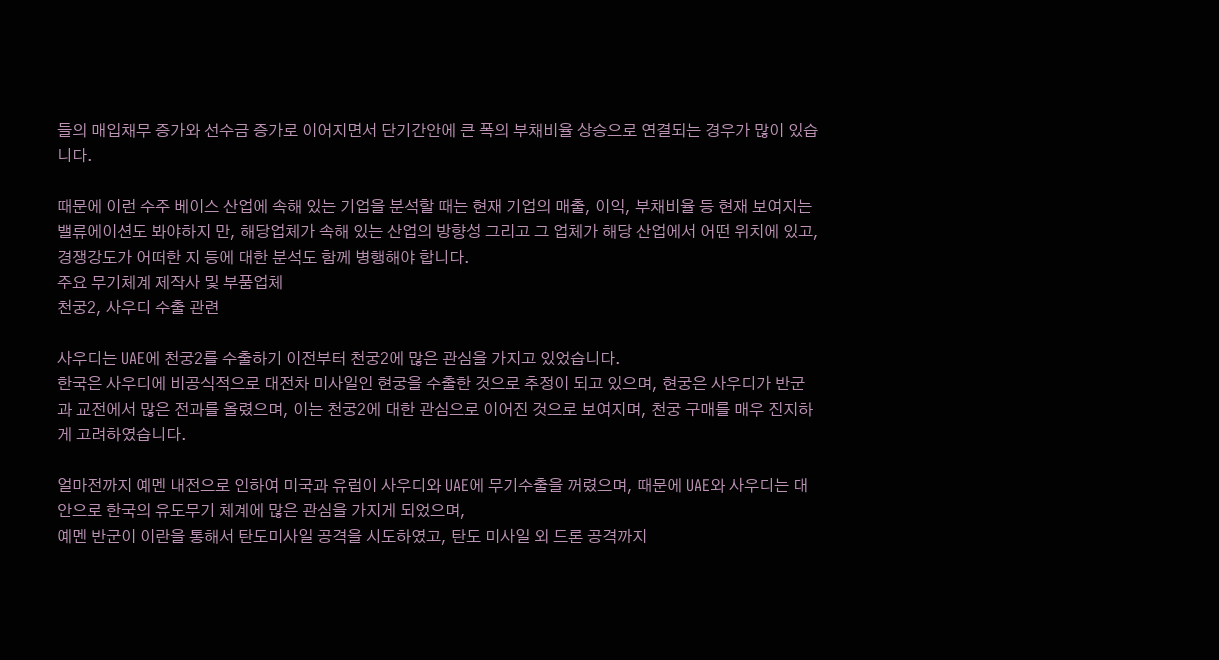들의 매입채무 증가와 선수금 증가로 이어지면서 단기간안에 큰 폭의 부채비율 상승으로 연결되는 경우가 많이 있습니다.

때문에 이런 수주 베이스 산업에 속해 있는 기업을 분석할 때는 현재 기업의 매출, 이익, 부채비율 등 현재 보여지는 밸류에이션도 봐야하지 만, 해당업체가 속해 있는 산업의 방향성 그리고 그 업체가 해당 산업에서 어떤 위치에 있고, 경쟁강도가 어떠한 지 등에 대한 분석도 함께 병행해야 합니다.
주요 무기체계 제작사 및 부품업체
천궁2, 사우디 수출 관련

사우디는 UAE에 천궁2를 수출하기 이전부터 천궁2에 많은 관심을 가지고 있었습니다.
한국은 사우디에 비공식적으로 대전차 미사일인 현궁을 수출한 것으로 추정이 되고 있으며, 현궁은 사우디가 반군과 교전에서 많은 전과를 올렸으며, 이는 천궁2에 대한 관심으로 이어진 것으로 보여지며, 천궁 구매를 매우 진지하게 고려하였습니다.

얼마전까지 예멘 내전으로 인하여 미국과 유럽이 사우디와 UAE에 무기수출을 꺼렸으며, 때문에 UAE와 사우디는 대안으로 한국의 유도무기 체계에 많은 관심을 가지게 되었으며,
예멘 반군이 이란을 통해서 탄도미사일 공격을 시도하였고, 탄도 미사일 외 드론 공격까지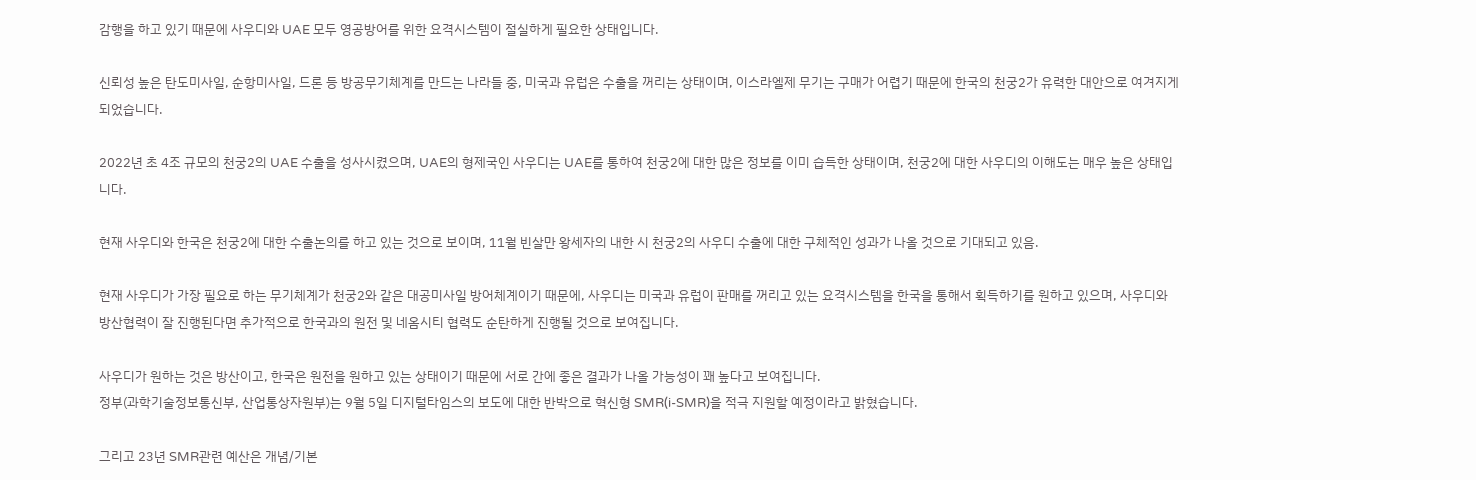감행을 하고 있기 때문에 사우디와 UAE 모두 영공방어를 위한 요격시스템이 절실하게 필요한 상태입니다.

신뢰성 높은 탄도미사일, 순항미사일, 드론 등 방공무기체계를 만드는 나라들 중, 미국과 유럽은 수출을 꺼리는 상태이며, 이스라엘제 무기는 구매가 어렵기 때문에 한국의 천궁2가 유력한 대안으로 여겨지게 되었습니다.

2022년 초 4조 규모의 천궁2의 UAE 수출을 성사시켰으며, UAE의 형제국인 사우디는 UAE를 통하여 천궁2에 대한 많은 정보를 이미 습득한 상태이며, 천궁2에 대한 사우디의 이해도는 매우 높은 상태입니다.

현재 사우디와 한국은 천궁2에 대한 수출논의를 하고 있는 것으로 보이며, 11월 빈살만 왕세자의 내한 시 천궁2의 사우디 수출에 대한 구체적인 성과가 나올 것으로 기대되고 있음.

현재 사우디가 가장 필요로 하는 무기체계가 천궁2와 같은 대공미사일 방어체계이기 때문에, 사우디는 미국과 유럽이 판매를 꺼리고 있는 요격시스템을 한국을 통해서 획득하기를 원하고 있으며, 사우디와 방산협력이 잘 진행된다면 추가적으로 한국과의 원전 및 네옴시티 협력도 순탄하게 진행될 것으로 보여집니다.

사우디가 원하는 것은 방산이고, 한국은 원전을 원하고 있는 상태이기 때문에 서로 간에 좋은 결과가 나올 가능성이 꽤 높다고 보여집니다.
정부(과학기술정보통신부, 산업통상자원부)는 9월 5일 디지털타임스의 보도에 대한 반박으로 혁신형 SMR(i-SMR)을 적극 지원할 예정이라고 밝혔습니다.

그리고 23년 SMR관련 예산은 개념/기본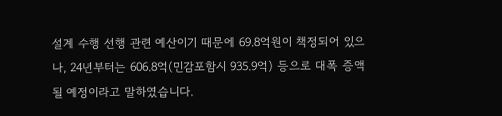설계 수행 선행 관련 예산이기 때문에 69.8억원이 책정되어 있으나, 24년부터는 606.8억(민감포함시 935.9억) 등으로 대폭 증액될 예정이라고 말하였습니다.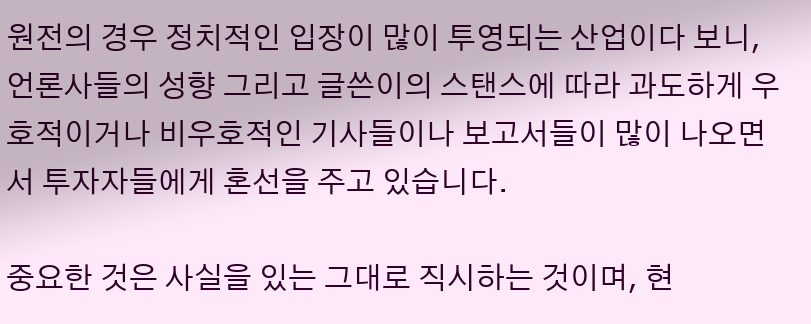원전의 경우 정치적인 입장이 많이 투영되는 산업이다 보니, 언론사들의 성향 그리고 글쓴이의 스탠스에 따라 과도하게 우호적이거나 비우호적인 기사들이나 보고서들이 많이 나오면서 투자자들에게 혼선을 주고 있습니다.

중요한 것은 사실을 있는 그대로 직시하는 것이며, 현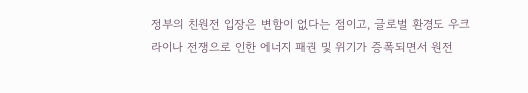정부의 친원전 입장은 변함이 없다는 점이고, 글로벌 환경도 우크라이나 전쟁으로 인한 에너지 패권 및 위기가 증폭되면서 원전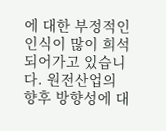에 대한 부정적인 인식이 많이 희석되어가고 있습니다. 원전산업의 향후 방향성에 대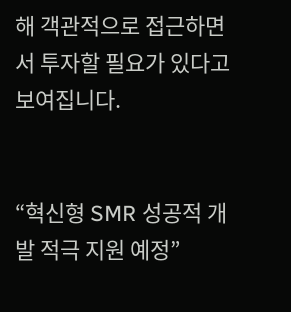해 객관적으로 접근하면서 투자할 필요가 있다고 보여집니다.


“혁신형 SMR 성공적 개발 적극 지원 예정”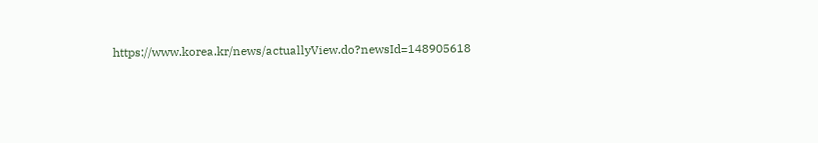https://www.korea.kr/news/actuallyView.do?newsId=148905618